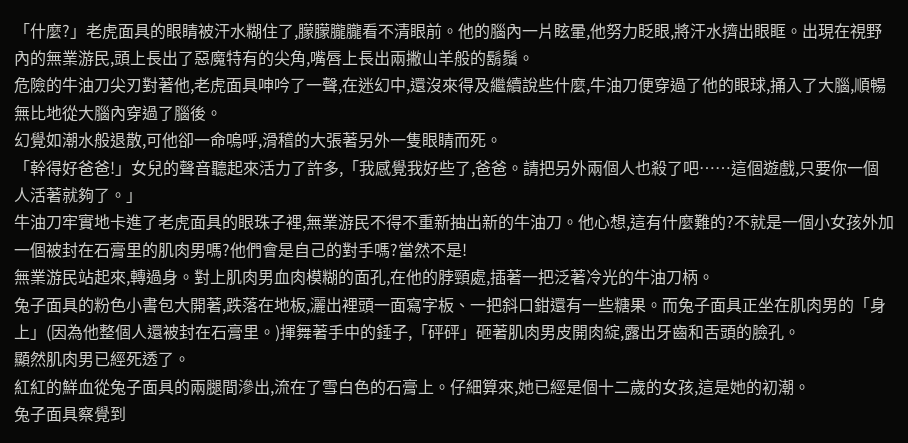「什麼?」老虎面具的眼睛被汗水糊住了,朦朦朧朧看不清眼前。他的腦內一片眩暈,他努力眨眼,將汗水擠出眼眶。出現在視野內的無業游民,頭上長出了惡魔特有的尖角,嘴唇上長出兩撇山羊般的鬍鬚。
危險的牛油刀尖刃對著他,老虎面具呻吟了一聲,在迷幻中,還沒來得及繼續說些什麼,牛油刀便穿過了他的眼球,捅入了大腦,順暢無比地從大腦內穿過了腦後。
幻覺如潮水般退散,可他卻一命嗚呼,滑稽的大張著另外一隻眼睛而死。
「幹得好爸爸!」女兒的聲音聽起來活力了許多,「我感覺我好些了,爸爸。請把另外兩個人也殺了吧……這個遊戲,只要你一個人活著就夠了。」
牛油刀牢實地卡進了老虎面具的眼珠子裡,無業游民不得不重新抽出新的牛油刀。他心想,這有什麼難的?不就是一個小女孩外加一個被封在石膏里的肌肉男嗎?他們會是自己的對手嗎?當然不是!
無業游民站起來,轉過身。對上肌肉男血肉模糊的面孔,在他的脖頸處,插著一把泛著冷光的牛油刀柄。
兔子面具的粉色小書包大開著,跌落在地板,灑出裡頭一面寫字板、一把斜口鉗還有一些糖果。而兔子面具正坐在肌肉男的「身上」(因為他整個人還被封在石膏里。)揮舞著手中的錘子,「砰砰」砸著肌肉男皮開肉綻,露出牙齒和舌頭的臉孔。
顯然肌肉男已經死透了。
紅紅的鮮血從兔子面具的兩腿間滲出,流在了雪白色的石膏上。仔細算來,她已經是個十二歲的女孩,這是她的初潮。
兔子面具察覺到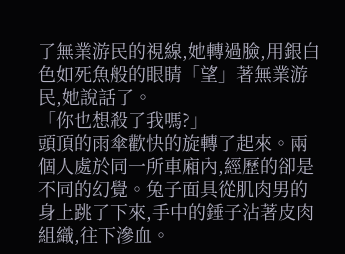了無業游民的視線,她轉過臉,用銀白色如死魚般的眼睛「望」著無業游民,她說話了。
「你也想殺了我嗎?」
頭頂的雨傘歡快的旋轉了起來。兩個人處於同一所車廂內,經歷的卻是不同的幻覺。兔子面具從肌肉男的身上跳了下來,手中的錘子沾著皮肉組織,往下滲血。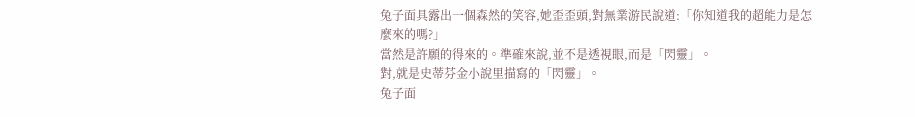兔子面具露出一個森然的笑容,她歪歪頭,對無業游民說道:「你知道我的超能力是怎麼來的嗎?」
當然是許願的得來的。準確來說,並不是透視眼,而是「閃靈」。
對,就是史蒂芬金小說里描寫的「閃靈」。
兔子面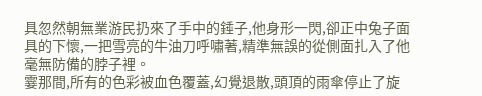具忽然朝無業游民扔來了手中的錘子,他身形一閃,卻正中兔子面具的下懷,一把雪亮的牛油刀呼嘯著,精準無誤的從側面扎入了他毫無防備的脖子裡。
霎那間,所有的色彩被血色覆蓋,幻覺退散,頭頂的雨傘停止了旋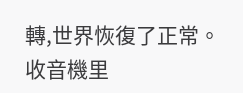轉,世界恢復了正常。收音機里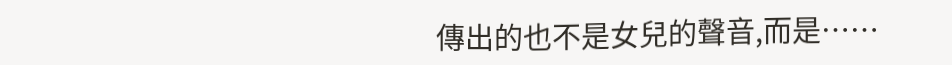傳出的也不是女兒的聲音,而是……